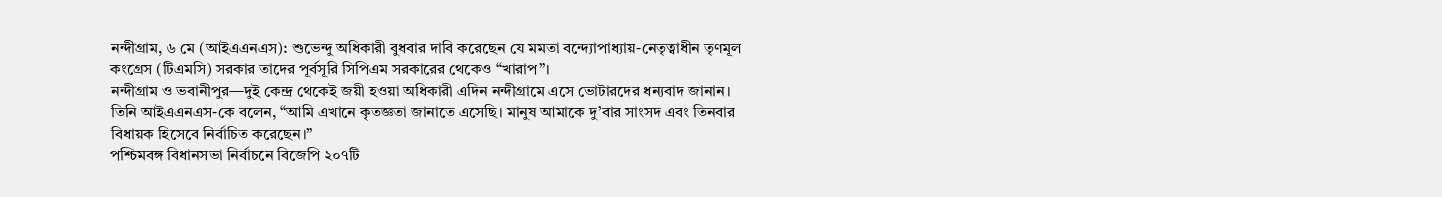নন্দীগ্রাম, ৬ মে (আইএএনএস): শুভেন্দু অধিকারী বুধবার দাবি করেছেন যে মমতা বন্দ্যোপাধ্যায়-নেতৃত্বাধীন তৃণমূল কংগ্রেস (টিএমসি) সরকার তাদের পূর্বসূরি সিপিএম সরকারের থেকেও “খারাপ”।
নন্দীগ্রাম ও ভবানীপুর—দুই কেন্দ্র থেকেই জয়ী হওয়া অধিকারী এদিন নন্দীগ্রামে এসে ভোটারদের ধন্যবাদ জানান। তিনি আইএএনএস-কে বলেন, “আমি এখানে কৃতজ্ঞতা জানাতে এসেছি। মানুষ আমাকে দু’বার সাংসদ এবং তিনবার বিধায়ক হিসেবে নির্বাচিত করেছেন।”
পশ্চিমবঙ্গ বিধানসভা নির্বাচনে বিজেপি ২০৭টি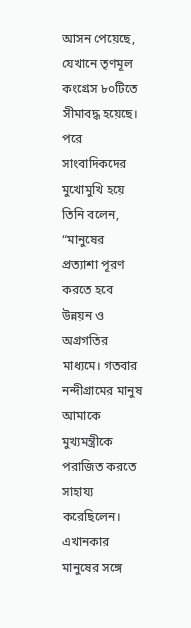আসন পেয়েছে, যেখানে তৃণমূল কংগ্রেস ৮০টিতে সীমাবদ্ধ হয়েছে।
পরে সাংবাদিকদের মুখোমুখি হয়ে তিনি বলেন, “মানুষের প্রত্যাশা পূরণ করতে হবে উন্নয়ন ও অগ্রগতির মাধ্যমে। গতবার নন্দীগ্রামের মানুষ আমাকে মুখ্যমন্ত্রীকে পরাজিত করতে সাহায্য করেছিলেন। এখানকার মানুষের সঙ্গে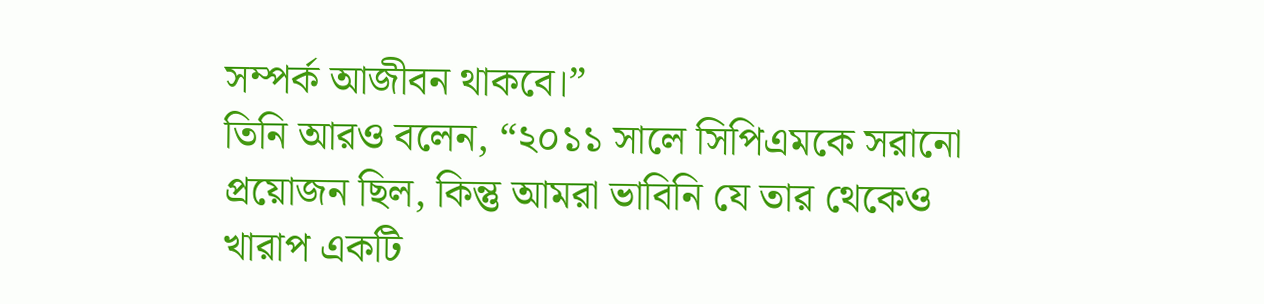সম্পর্ক আজীবন থাকবে।”
তিনি আরও বলেন, “২০১১ সালে সিপিএমকে সরানো প্রয়োজন ছিল, কিন্তু আমরা ভাবিনি যে তার থেকেও খারাপ একটি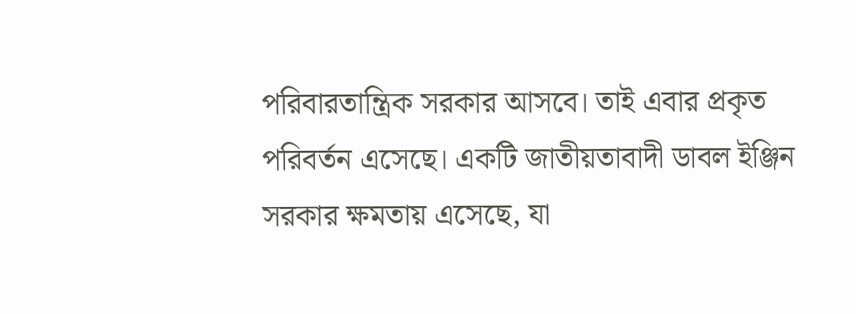পরিবারতান্ত্রিক সরকার আসবে। তাই এবার প্রকৃত পরিবর্তন এসেছে। একটি জাতীয়তাবাদী ডাবল ইঞ্জিন সরকার ক্ষমতায় এসেছে, যা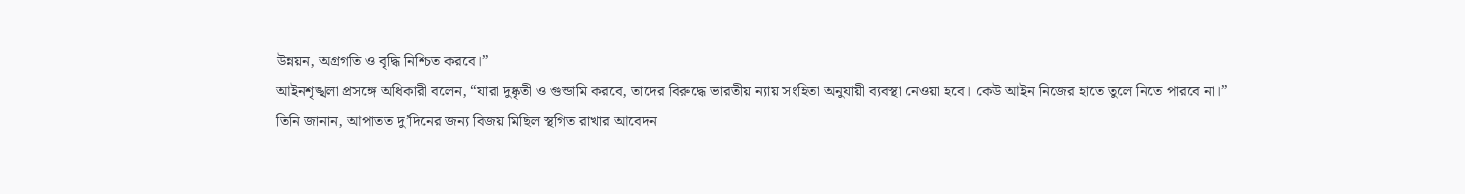উন্নয়ন, অগ্রগতি ও বৃদ্ধি নিশ্চিত করবে।”
আইনশৃঙ্খলা প্রসঙ্গে অধিকারী বলেন, “যারা দুষ্কৃতী ও গুন্ডামি করবে, তাদের বিরুদ্ধে ভারতীয় ন্যায় সংহিতা অনুযায়ী ব্যবস্থা নেওয়া হবে। কেউ আইন নিজের হাতে তুলে নিতে পারবে না।”
তিনি জানান, আপাতত দু’দিনের জন্য বিজয় মিছিল স্থগিত রাখার আবেদন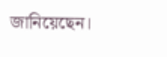জানিয়েছেন।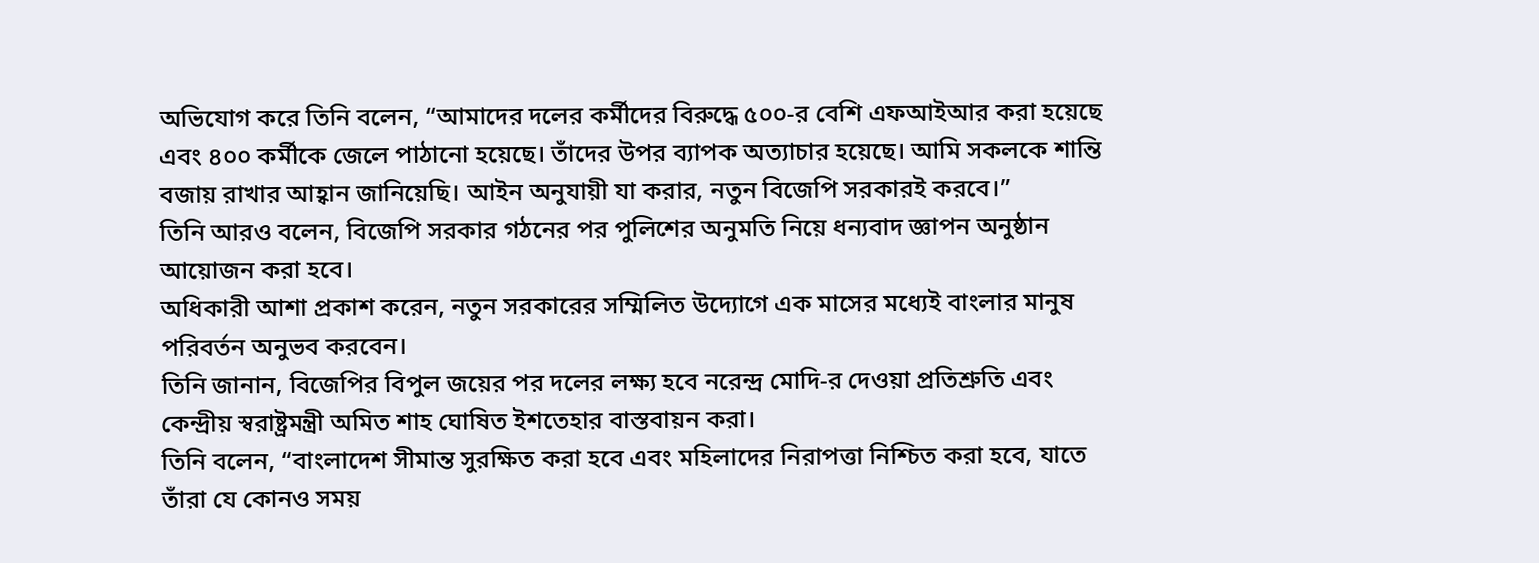অভিযোগ করে তিনি বলেন, “আমাদের দলের কর্মীদের বিরুদ্ধে ৫০০-র বেশি এফআইআর করা হয়েছে এবং ৪০০ কর্মীকে জেলে পাঠানো হয়েছে। তাঁদের উপর ব্যাপক অত্যাচার হয়েছে। আমি সকলকে শান্তি বজায় রাখার আহ্বান জানিয়েছি। আইন অনুযায়ী যা করার, নতুন বিজেপি সরকারই করবে।”
তিনি আরও বলেন, বিজেপি সরকার গঠনের পর পুলিশের অনুমতি নিয়ে ধন্যবাদ জ্ঞাপন অনুষ্ঠান আয়োজন করা হবে।
অধিকারী আশা প্রকাশ করেন, নতুন সরকারের সম্মিলিত উদ্যোগে এক মাসের মধ্যেই বাংলার মানুষ পরিবর্তন অনুভব করবেন।
তিনি জানান, বিজেপির বিপুল জয়ের পর দলের লক্ষ্য হবে নরেন্দ্র মোদি-র দেওয়া প্রতিশ্রুতি এবং কেন্দ্রীয় স্বরাষ্ট্রমন্ত্রী অমিত শাহ ঘোষিত ইশতেহার বাস্তবায়ন করা।
তিনি বলেন, “বাংলাদেশ সীমান্ত সুরক্ষিত করা হবে এবং মহিলাদের নিরাপত্তা নিশ্চিত করা হবে, যাতে তাঁরা যে কোনও সময়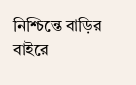নিশ্চিন্তে বাড়ির বাইরে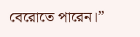বেরোতে পারেন।”